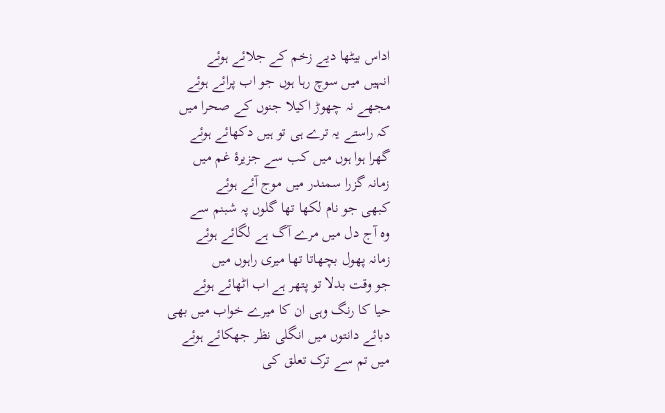اداس بیٹھا دیے زخم کے جلائے ہوئے
انہیں میں سوچ رہا ہوں جو اب پرائے ہوئے
مجھے نہ چھوڑ اکیلا جنوں کے صحرا میں
کہ راستے یہ ترے ہی تو ہیں دکھائے ہوئے
گھرا ہوا ہوں میں کب سے جزیرۂ غم میں
زمانہ گزرا سمندر میں موج آئے ہوئے
کبھی جو نام لکھا تھا گلوں پہ شبنم سے
وہ آج دل میں مرے آگ ہے لگائے ہوئے
زمانہ پھول بچھاتا تھا میری راہوں میں
جو وقت بدلا تو پتھر ہے اب اٹھائے ہوئے
حیا کا رنگ وہی ان کا میرے خواب میں بھی
دبائے دانتوں میں انگلی نظر جھکائے ہوئے
میں تم سے ترک تعلق کی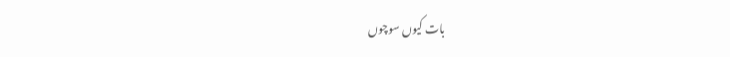بات کیوں سوچوں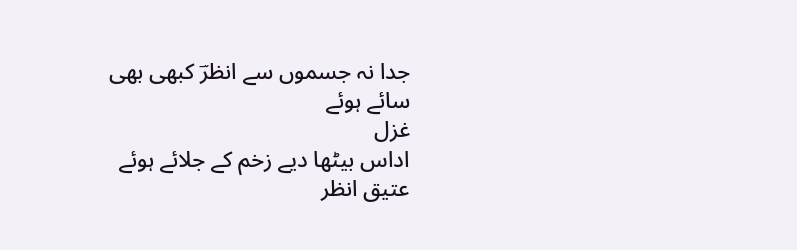جدا نہ جسموں سے انظرؔ کبھی بھی سائے ہوئے
غزل
اداس بیٹھا دیے زخم کے جلائے ہوئے
عتیق انظر